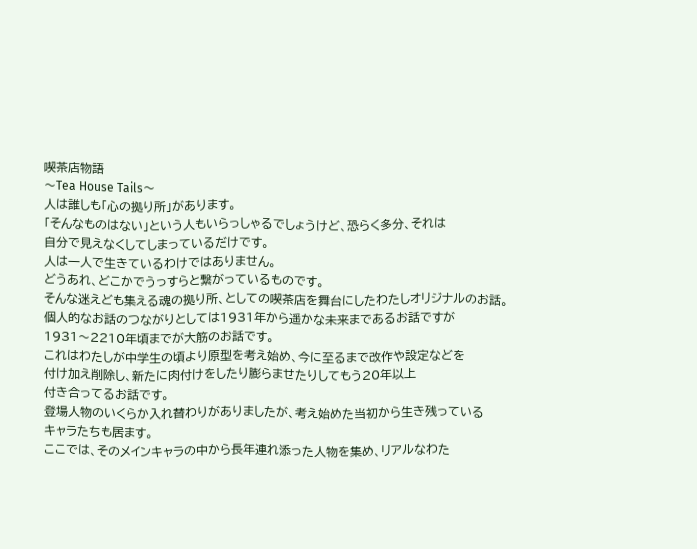喫茶店物語
〜Tea House Tails〜
人は誰しも「心の拠り所」があります。
「そんなものはない」という人もいらっしゃるでしょうけど、恐らく多分、それは
自分で見えなくしてしまっているだけです。
人は一人で生きているわけではありません。
どうあれ、どこかでうっすらと繋がっているものです。
そんな迷えども集える魂の拠り所、としての喫茶店を舞台にしたわたしオリジナルのお話。
個人的なお話のつながりとしては1931年から遥かな未来まであるお話ですが
1931〜2210年頃までが大筋のお話です。
これはわたしが中学生の頃より原型を考え始め、今に至るまで改作や設定などを
付け加え削除し、新たに肉付けをしたり膨らませたりしてもう20年以上
付き合ってるお話です。
登場人物のいくらか入れ替わりがありましたが、考え始めた当初から生き残っている
キャラたちも居ます。
ここでは、そのメインキャラの中から長年連れ添った人物を集め、リアルなわた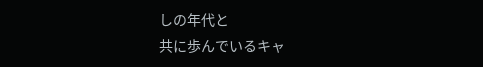しの年代と
共に歩んでいるキャ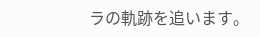ラの軌跡を追います。